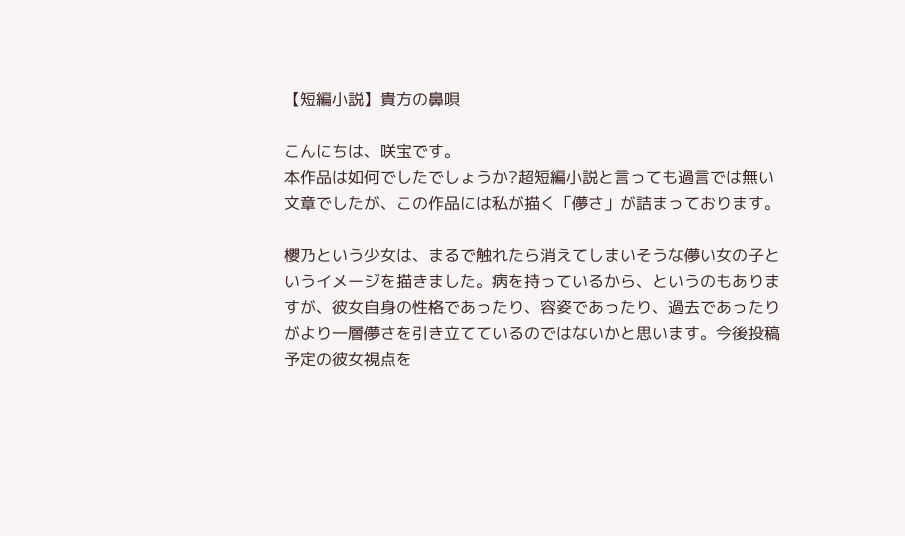【短編小説】貴方の鼻唄

こんにちは、咲宝です。
本作品は如何でしたでしょうか?超短編小説と言っても過言では無い文章でしたが、この作品には私が描く「儚さ」が詰まっております。

櫻乃という少女は、まるで触れたら消えてしまいそうな儚い女の子というイメージを描きました。病を持っているから、というのもありますが、彼女自身の性格であったり、容姿であったり、過去であったりがより一層儚さを引き立てているのではないかと思います。今後投稿予定の彼女視点を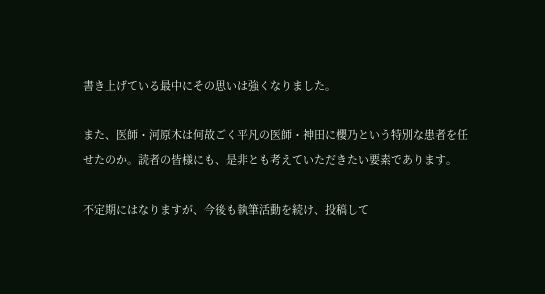書き上げている最中にその思いは強くなりました。

また、医師・河原木は何故ごく平凡の医師・神田に櫻乃という特別な患者を任せたのか。読者の皆様にも、是非とも考えていただきたい要素であります。

不定期にはなりますが、今後も執筆活動を続け、投稿して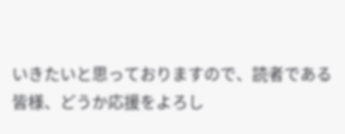いきたいと思っておりますので、読者である皆様、どうか応援をよろし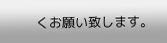くお願い致します。